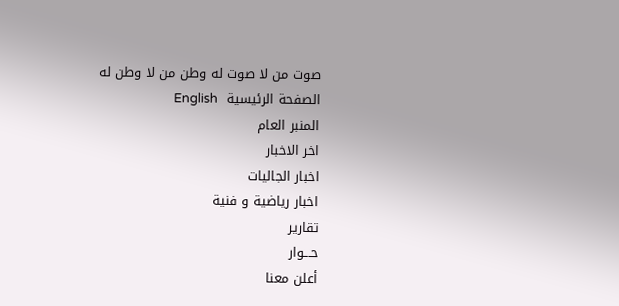صوت من لا صوت له وطن من لا وطن له
الصفحة الرئيسية  English
المنبر العام
اخر الاخبار
اخبار الجاليات
اخبار رياضية و فنية
تقارير
حـــوار
أعلن معنا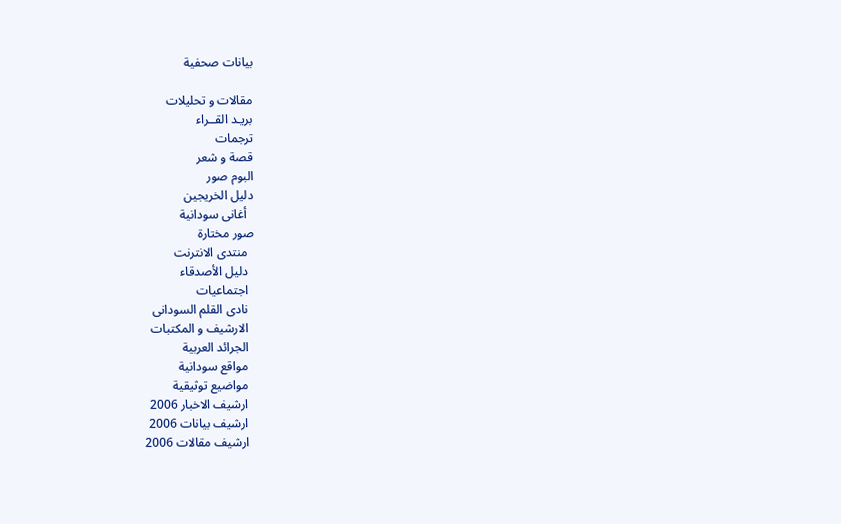بيانات صحفية

مقالات و تحليلات
بريـد القــراء
ترجمات
قصة و شعر
البوم صور
دليل الخريجين
  أغانى سودانية
صور مختارة
  منتدى الانترنت
  دليل الأصدقاء
  اجتماعيات
  نادى القلم السودانى
  الارشيف و المكتبات
  الجرائد العربية
  مواقع سودانية
  مواضيع توثيقية
  ارشيف الاخبار 2006
  ارشيف بيانات 2006
  ارشيف مقالات 2006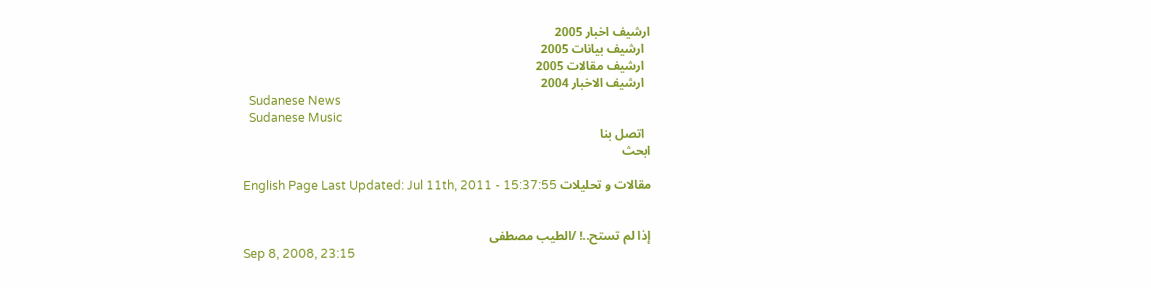ارشيف اخبار 2005
  ارشيف بيانات 2005
  ارشيف مقالات 2005
  ارشيف الاخبار 2004
  Sudanese News
  Sudanese Music
  اتصل بنا
ابحث

مقالات و تحليلات English Page Last Updated: Jul 11th, 2011 - 15:37:55


إذا لم تستح..! /الطيب مصطفى
Sep 8, 2008, 23:15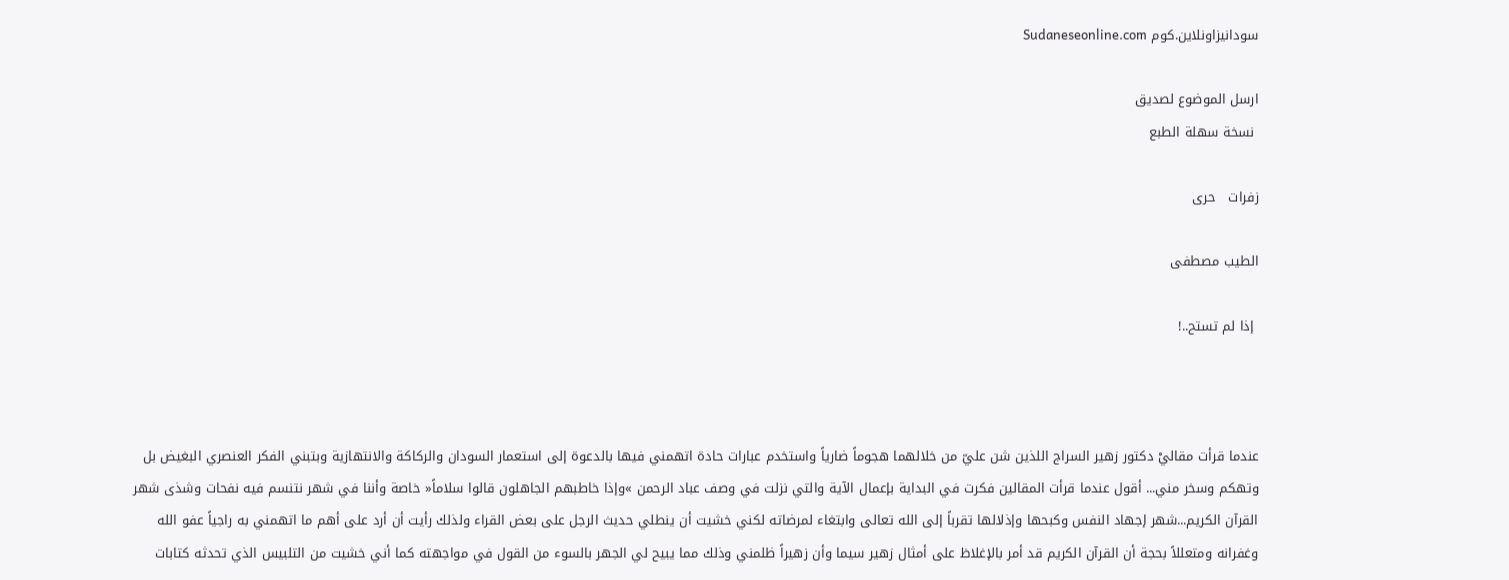سودانيزاونلاين.كوم Sudaneseonline.com

ارسل الموضوع لصديق
 نسخة سهلة الطبع

زفرات   حرى

الطيب مصطفى

 إذا لم تستح..!



عندما قرأت مقاليْ دكتور زهير السراج اللذين شن عليّ من خلالهما هجوماً ضارياً واستخدم عبارات حادة اتهمني فيها بالدعوة إلى استعمار السودان والركاكة والانتهازية وبتبني الفكر العنصري البغيض بل وتهكم وسخر مني... أقول عندما قرأت المقالين فكرت في البداية بإعمال الآية والتي نزلت في وصف عباد الرحمن »وإذا خاطبهم الجاهلون قالوا سلاماً« خاصة وأننا في شهر نتنسم فيه نفحات وشذى شهر القرآن الكريم...شهر إجهاد النفس وكبحها وإذلالها تقرباً إلى الله تعالى وابتغاء لمرضاته لكني خشيت أن ينطلي حديث الرجل على بعض القراء ولذلك رأيت أن أرد على أهم ما اتهمني به راجياً عفو الله وغفرانه ومتعللاً بحجة أن القرآن الكريم قد أمر بالإغلاظ على أمثال زهير سيما وأن زهيراً ظلمني وذلك مما يبيح لي الجهر بالسوء من القول في مواجهته كما أني خشيت من التلبيس الذي تحدثه كتابات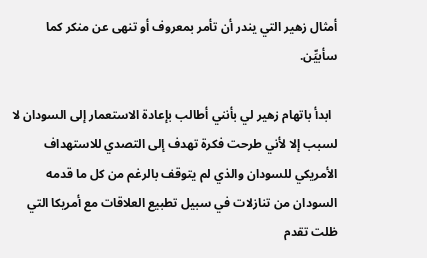أمثال زهير التي يندر أن تأمر بمعروف أو تنهى عن منكر كما سأبيِّن.

  ابدأ باتهام زهير لي بأنني أطالب بإعادة الاستعمار إلى السودان لا لسبب إلا لأني طرحت فكرة تهدف إلى التصدي للاستهداف الأمريكي للسودان والذي لم يتوقف بالرغم من كل ما قدمه السودان من تنازلات في سبيل تطبيع العلاقات مع أمريكا التي ظلت تقدم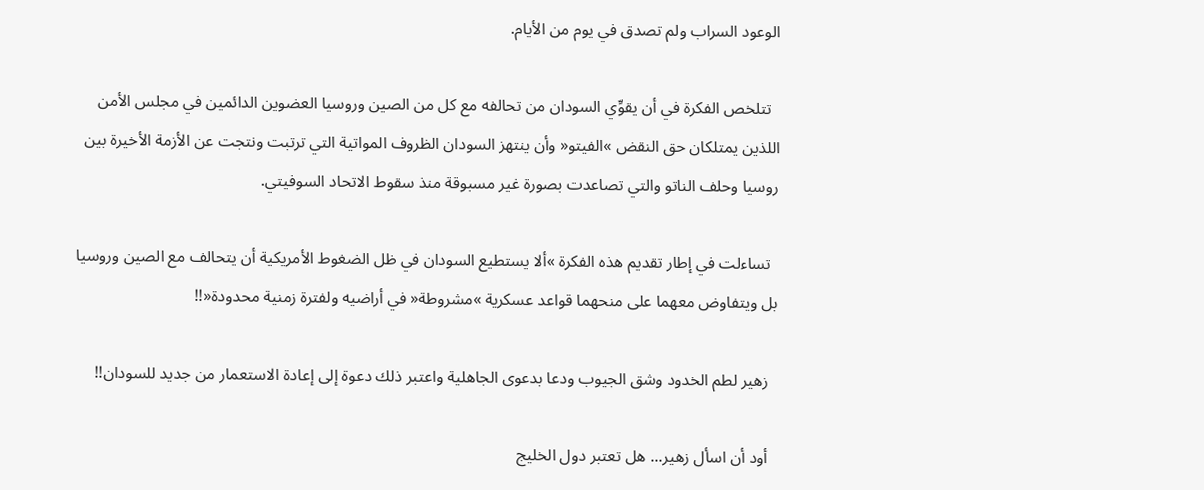الوعود السراب ولم تصدق في يوم من الأيام.

  تتلخص الفكرة في أن يقوِّي السودان من تحالفه مع كل من الصين وروسيا العضوين الدائمين في مجلس الأمن اللذين يمتلكان حق النقض »الفيتو« وأن ينتهز السودان الظروف المواتية التي ترتبت ونتجت عن الأزمة الأخيرة بين روسيا وحلف الناتو والتي تصاعدت بصورة غير مسبوقة منذ سقوط الاتحاد السوفيتي.

  تساءلت في إطار تقديم هذه الفكرة »ألا يستطيع السودان في ظل الضغوط الأمريكية أن يتحالف مع الصين وروسيا بل ويتفاوض معهما على منحهما قواعد عسكرية »مشروطة« في أراضيه ولفترة زمنية محدودة«!!

  زهير لطم الخدود وشق الجيوب ودعا بدعوى الجاهلية واعتبر ذلك دعوة إلى إعادة الاستعمار من جديد للسودان!!

  أود أن اسأل زهير... هل تعتبر دول الخليج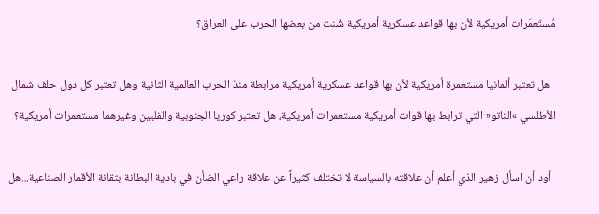مُستَعمَرات أمريكية لأن بها قواعد عسكرية أمريكية شُنت من بعضها الحرب على العراق؟

  هل تعتبر ألمانيا مستعمرة أمريكية لأن بها قواعد عسكرية أمريكية مرابطة منذ الحرب العالمية الثانية وهل تعتبر كل دول حلف شمال الأطلسي »الناتو« التي ترابط بها قوات أمريكية مستعمرات أمريكية، هل تعتبر كوريا الجنوبية والفلبين وغيرهما مستعمرات أمريكية؟

  أود أن اسأل زهير الذي أعلم أن علاقته بالسياسة لا تختلف كثيراً عن علاقة راعي الضأن في بادية البطانة بتقانة الأقمار الصناعية...هل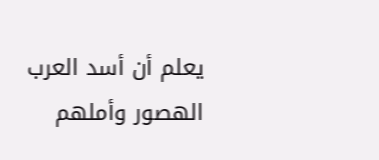يعلم أن أسد العرب الهصور وأملهم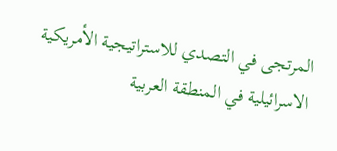المرتجى في التصدي للاستراتيجية الأمريكية الاسرائيلية في المنطقة العربية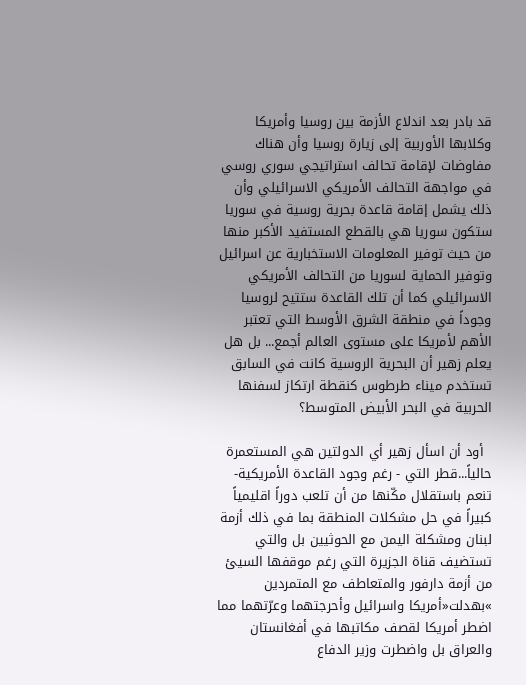قد بادر بعد اندلاع الأزمة بين روسيا وأمريكا وكلابها الأوربية إلى زيارة روسيا وأن هناك مفاوضات لإقامة تحالف استراتيجي سوري روسي في مواجهة التحالف الأمريكي الاسرائيلي وأن ذلك يشمل إقامة قاعدة بحرية روسية في سوريا ستكون سوريا هي بالقطع المستفيد الأكبر منها من حيث توفير المعلومات الاستخبارية عن اسرائيل وتوفير الحماية لسوريا من التحالف الأمريكي الاسرائيلي كما أن تلك القاعدة ستتيح لروسيا وجوداً في منطقة الشرق الأوسط التي تعتبر الأهم لأمريكا على مستوى العالم أجمع... بل هل يعلم زهير أن البحرية الروسية كانت في السابق تستخدم ميناء طرطوس كنقطة ارتكاز لسفنها الحربية في البحر الأبيض المتوسط؟

  أود أن اسأل زهير أي الدولتين هي المستعمرة حالياً...قطر التي - رغم وجود القاعدة الأمريكية- تنعم باستقلال مكّنها من أن تلعب دوراً اقليمياً كبيراً في حل مشكلات المنطقة بما في ذلك أزمة لبنان ومشكلة اليمن مع الحوثيين بل والتي تستضيف قناة الجزيرة التي رغم موقفها السيئ من أزمة دارفور والمتعاطف مع المتمردين »بهدلت«أمريكا واسرائيل وأحرجتهما وعرّتهما مما اضطر أمريكا لقصف مكاتبها في أفغانستان والعراق بل واضطرت وزير الدفاع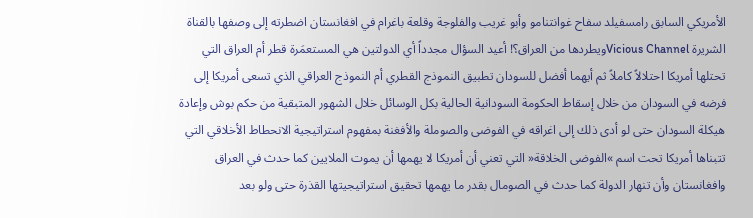الأمريكي السابق رامسفيلد سفاح غوانتنامو وأبو غريب والفلوجة وقلعة باغرام في افغانستان اضطرته إلى وصفها بالقناة الشريرة Vicious Channelويطردها من العراق؟! أعيد السؤال مجدداً أي الدولتين هي المستعمَرة قطر أم العراق التي تحتلها أمريكا احتلالاً كاملاً ثم أيهما أفضل للسودان تطبيق النموذج القطري أم النموذج العراقي الذي تسعى أمريكا إلى فرضه في السودان من خلال إسقاط الحكومة السودانية الحالية بكل الوسائل خلال الشهور المتبقية من حكم بوش وإعادة هيكلة السودان حتى لو أدى ذلك إلى اغراقه في الفوضى والصوملة والأفغنة بمفهوم استراتيجية الانحطاط الأخلاقي التي تتبناها أمريكا تحت اسم »الفوضى الخلاقة« التي تعني أن أمريكا لا يهمها أن يموت الملايين كما حدث في العراق وافغانستان وأن تنهار الدولة كما حدث في الصومال بقدر ما يهمها تحقيق استراتيجيتها القذرة حتى ولو بعد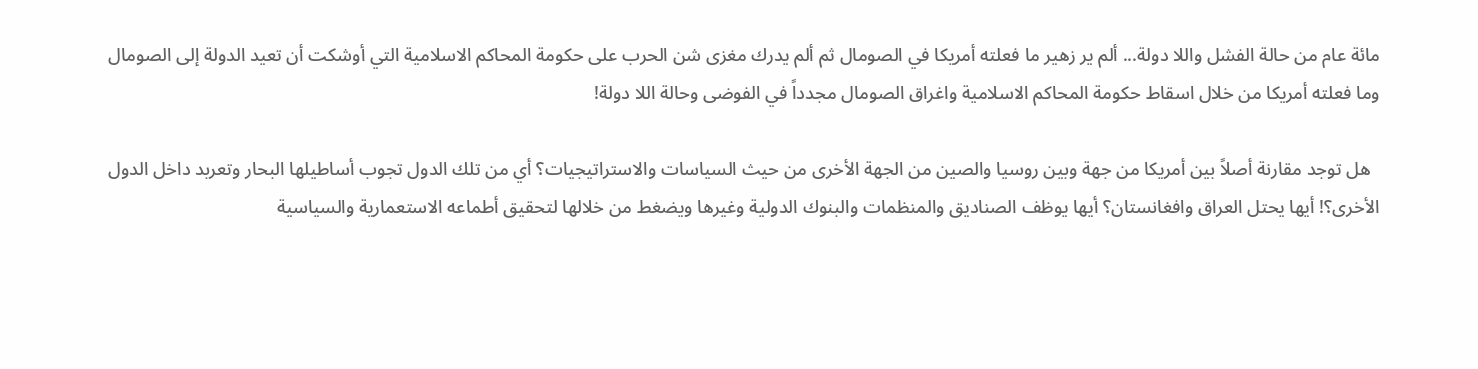مائة عام من حالة الفشل واللا دولة... ألم ير زهير ما فعلته أمريكا في الصومال ثم ألم يدرك مغزى شن الحرب على حكومة المحاكم الاسلامية التي أوشكت أن تعيد الدولة إلى الصومال وما فعلته أمريكا من خلال اسقاط حكومة المحاكم الاسلامية واغراق الصومال مجدداً في الفوضى وحالة اللا دولة!

  هل توجد مقارنة أصلاً بين أمريكا من جهة وبين روسيا والصين من الجهة الأخرى من حيث السياسات والاستراتيجيات؟ أي من تلك الدول تجوب أساطيلها البحار وتعربد داخل الدول الأخرى؟! أيها يحتل العراق وافغانستان؟ أيها يوظف الصناديق والمنظمات والبنوك الدولية وغيرها ويضغط من خلالها لتحقيق أطماعه الاستعمارية والسياسية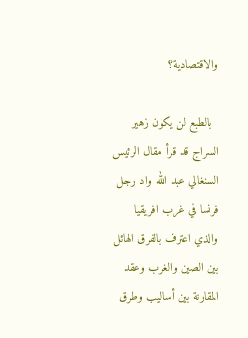والاقتصادية؟

  بالطبع لن يكون زهير السراج قد قرأ مقال الرئيس السنغالي عبد الله واد رجل فرنسا في غرب افريقيا والذي اعترف بالفرق الهائل بين الصين والغرب وعقد المقارنة بين أساليب وطرق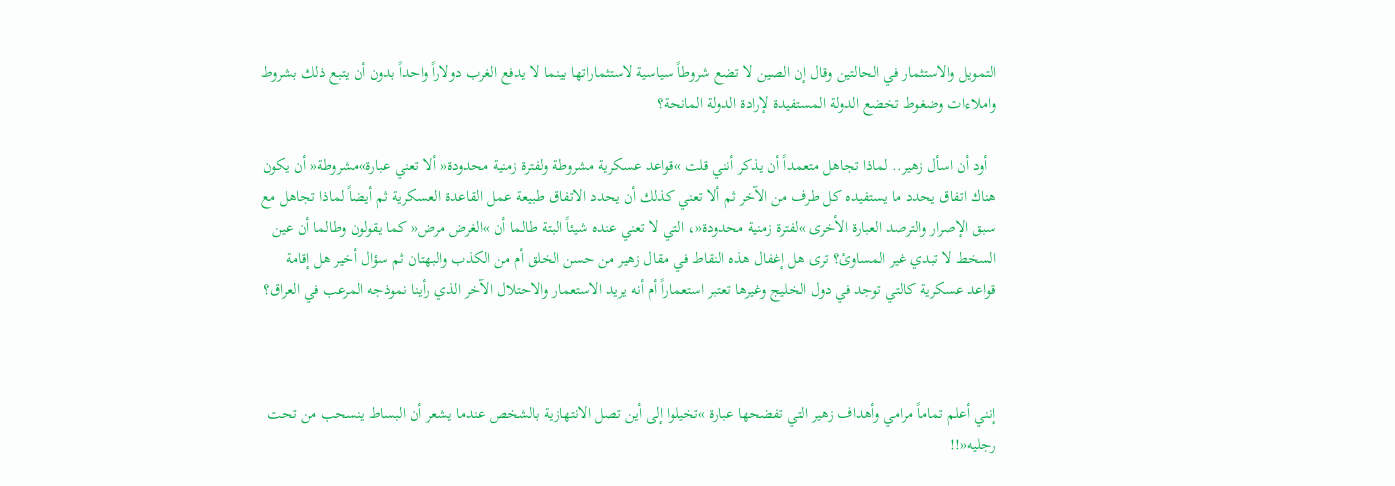التمويل والاستثمار في الحالتين وقال إن الصين لا تضع شروطاً سياسية لاستثماراتها بينما لا يدفع الغرب دولاراً واحداً بدون أن يتبع ذلك بشروط واملاءات وضغوط تخضع الدولة المستفيدة لإرادة الدولة المانحة؟

  أود أن اسأل زهير.. لماذا تجاهل متعمداً أن يذكر أنني قلت »قواعد عسكرية مشروطة ولفترة زمنية محدودة« ألا تعني عبارة»مشروطة« أن يكون هناك اتفاق يحدد ما يستفيده كل طرف من الآخر ثم ألا تعني كذلك أن يحدد الاتفاق طبيعة عمل القاعدة العسكرية ثم أيضاً لماذا تجاهل مع سبق الإصرار والترصد العبارة الأخرى »لفترة زمنية محدودة«، التي لا تعني عنده شيئاً البتة طالما أن »الغرض مرض« كما يقولون وطالما أن عين السخط لا تبدي غير المساوئ؟ ترى هل إغفال هذه النقاط في مقال زهير من حسن الخلق أم من الكذب والبهتان ثم سؤال أخير هل إقامة قواعد عسكرية كالتي توجد في دول الخليج وغيرها تعتبر استعماراً أم أنه يريد الاستعمار والاحتلال الآخر الذي رأينا نموذجه المرعب في العراق؟



إنني أعلم تماماً مرامي وأهداف زهير التي تفضحها عبارة »تخيلوا إلى أين تصل الانتهازية بالشخص عندما يشعر أن البساط ينسحب من تحت رجليه«!!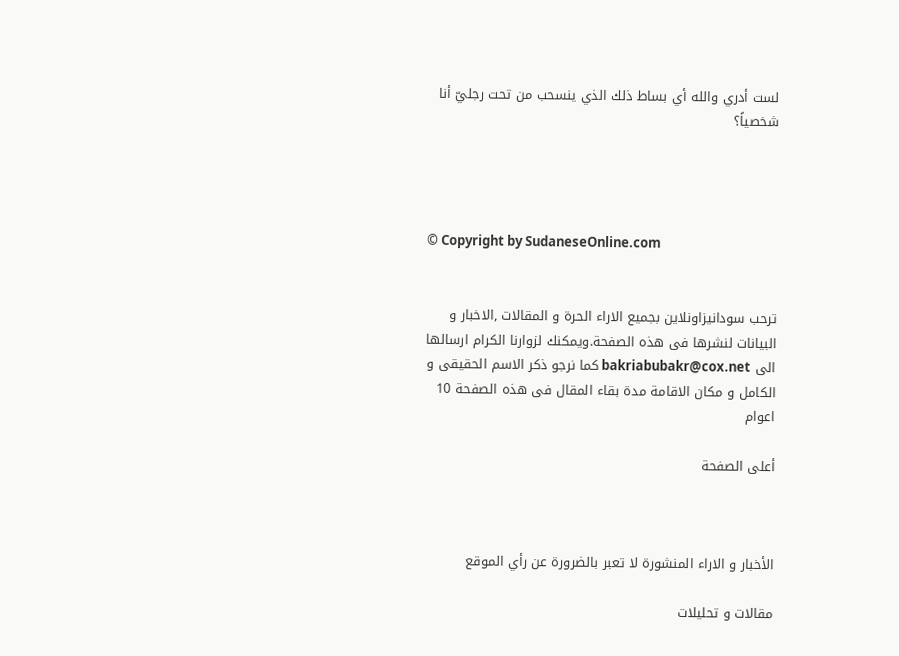لست أدري والله أي بساط ذلك الذي ينسحب من تحت رجليّ أنا شخصياً؟




© Copyright by SudaneseOnline.com


ترحب سودانيزاونلاين بجميع الاراء الحرة و المقالات ,الاخبار و البيانات لنشرها فى هذه الصفحة.ويمكنك لزوارنا الكرام ارسالها الى bakriabubakr@cox.net كما نرجو ذكر الاسم الحقيقى و الكامل و مكان الاقامة مدة بقاء المقال فى هذه الصفحة 10 اعوام

أعلى الصفحة



الأخبار و الاراء المنشورة لا تعبر بالضرورة عن رأي الموقع

مقالات و تحليلات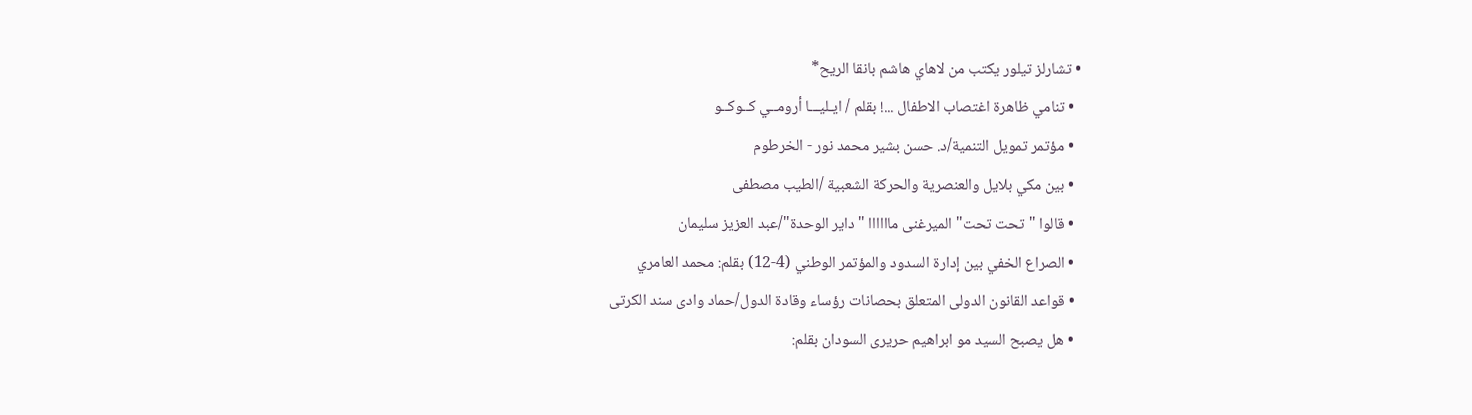• تشارلز تيلور يكتب من لاهاي هاشم بانقا الريح*
  • تنامي ظاهرة اغتصاب الاطفال ...! بقلم / ايـليـــا أرومــي كــوكــو
  • مؤتمر تمويل التنمية/د. حسن بشير محمد نور - الخرطوم
  • بين مكي بلايل والعنصرية والحركة الشعبية /الطيب مصطفى
  • قالوا "تحت تحت" الميرغنى ماااااا "داير الوحدة"/عبد العزيز سليمان
  • الصراع الخفي بين إدارة السدود والمؤتمر الوطني (4-12) بقلم: محمد العامري
  • قواعد القانون الدولى المتعلق بحصانات رؤساء وقادة الدول/حماد وادى سند الكرتى
  • هل يصبح السيد مو ابراهيم حريرى السودان بقلم: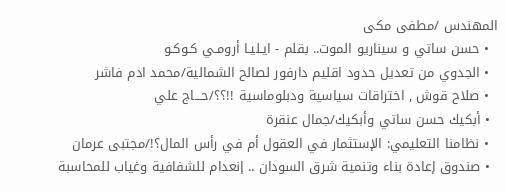المهندس /مطفى مكى
  • حسن ساتي و سيناريو الموت.. بقلم - ايـليـا أرومـي كـوكـو
  • الجدوي من تعديل حدود اقليم دارفور لصالح الشمالية/محمد ادم فاشر
  • صلاح قوش , اختراقات سياسية ودبلوماسية !!؟؟/حـــاج علي
  • أبكيك حسن ساتي وأبكيك/جمال عنقرة
  • نظامنا التعليمي: الإستثمار في العقول أم في رأس المال؟!/مجتبى عرمان
  • صندوق إعادة بناء وتنمية شرق السودان .. إنعدام للشفافية وغياب للمحاسبة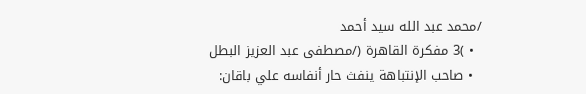/محمد عبد الله سيد أحمد
  • )3 مفكرة القاهرة (/مصطفى عبد العزيز البطل
  • صاحب الإنتباهة ينفث حار أنفاسه علي باقان: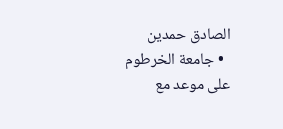الصادق حمدين
  • جامعة الخرطوم على موعد مع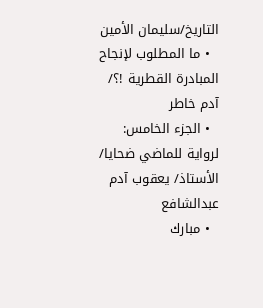التاريخ/سليمان الأمين
  • ما المطلوب لإنجاح المبادرة القطرية !؟/ آدم خاطر
  • الجزء الخامس: لرواية للماضي ضحايا/ الأستاذ/ يعقوب آدم عبدالشافع
  • مبارك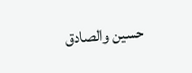حسين والصادق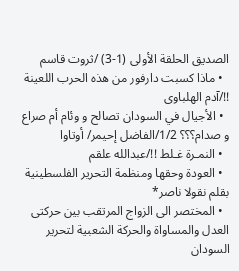الصديق الحلقة الأولى (1-3) /ثروت قاسم
  • ماذا كسبت دارفور من هذه الحرب اللعينة !!/آدم الهلباوى
  • الأجيال في السودان تصالح و وئام أم صراع و صدام؟؟؟ 1/2/الفاضل إحيمر/ أوتاوا
  • النمـرة غـلط !!/عبدالله علقم
  • العودة وحقها ومنظمة التحرير الفلسطينية بقلم نقولا ناصر*
  • المختصر الى الزواج المرتقب بين حركتى العدل والمساواة والحركة الشعبية لتحرير السودان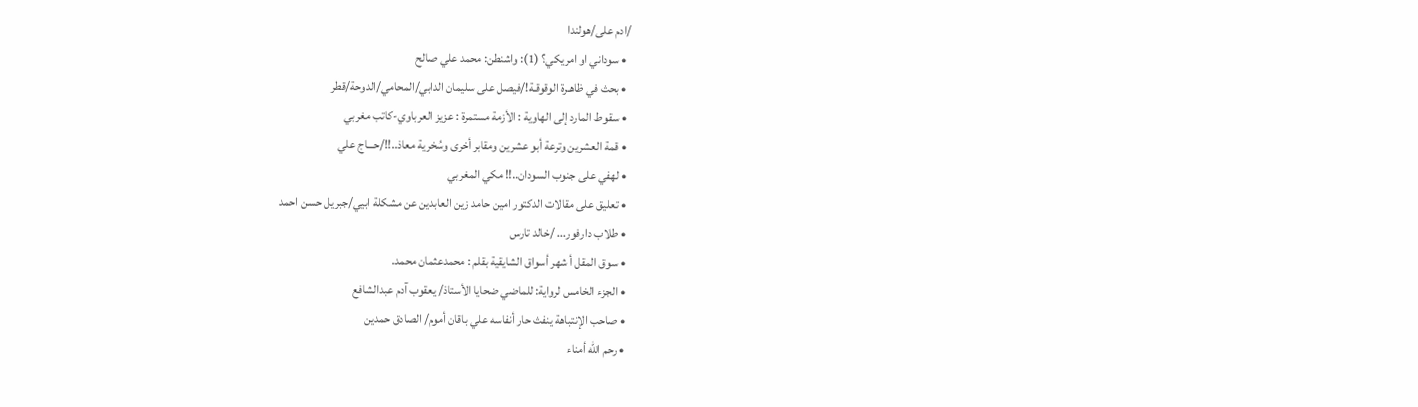/ادم على/هولندا
  • سوداني او امريكي؟ (1): واشنطن: محمد علي صالح
  • بحث في ظاهـرة الوقوقـة!/فيصل على سليمان الدابي/المحامي/الدوحة/قطر
  • سقوط المارد إلى الهاوية : الأزمة مستمرة : عزيز العرباوي-كاتب مغربي
  • قمة العشرين وترعة أبو عشرين ومقابر أخرى وسُخرية معاذ..!!/حـــاج علي
  • لهفي على جنوب السودان..!! مكي المغربي
  • تعليق على مقالات الدكتور امين حامد زين العابدين عن مشكلة ابيي/جبريل حسن احمد
  • طلاب دارفور... /خالد تارس
  • سوق المقل أ شهر أسواق الشايقية بقلم : محمدعثمان محمد.
  • الجزء الخامس لرواية: للماضي ضحايا الأستاذ/ يعقوب آدم عبدالشافع
  • صاحب الإنتباهة ينفث حار أنفاسه علي باقان أموم/ الصادق حمدين
  • رحم الله أمناء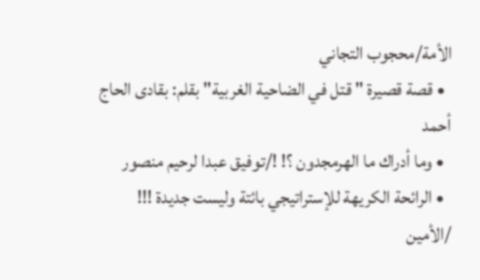الأمة/محجوب التجاني
  • قصة قصيرة " قتل في الضاحية الغربية" بقلم: بقادى الحاج أحمد
  • وما أدراك ما الهرمجدون ؟! !/توفيق عبدا لرحيم منصور
  • الرائحة الكريهة للإستراتيجي بائتة وليست جديدة !!! /الأمين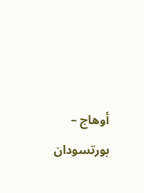أوهاج – بورتسودان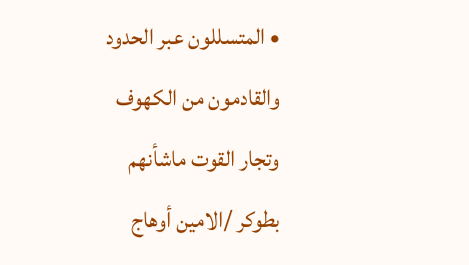• المتسللون عبر الحدود والقادمون من الكهوف وتجار القوت ماشأنهم بطوكر /الامين أوهاج